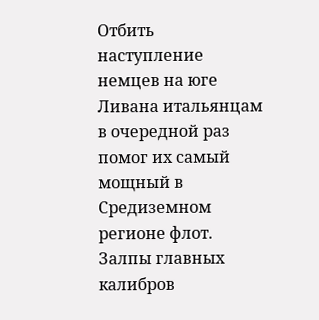Отбить наступление немцев на юге Ливана итальянцам в очередной раз помог их самый мощный в Средиземном регионе флот. Залпы главных калибров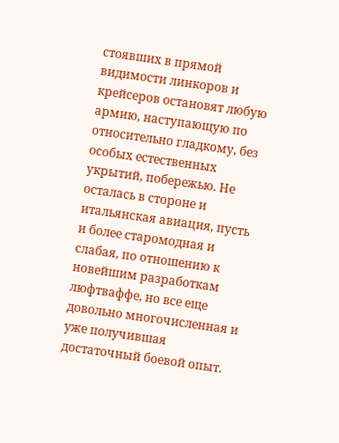стоявших в прямой видимости линкоров и крейсеров остановят любую армию, наступающую по относительно гладкому, без особых естественных укрытий, побережью. Не осталась в стороне и итальянская авиация, пусть и более старомодная и слабая, по отношению к новейшим разработкам люфтваффе, но все еще довольно многочисленная и уже получившая достаточный боевой опыт.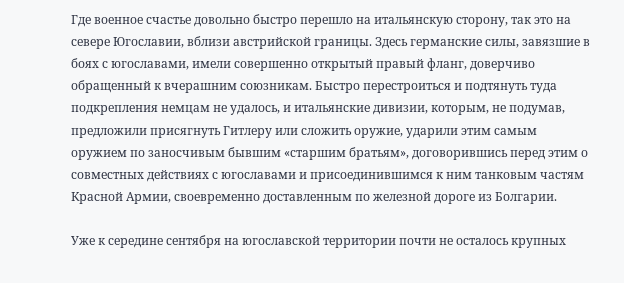Где военное счастье довольно быстро перешло на итальянскую сторону, так это на севере Югославии, вблизи австрийской границы. Здесь германские силы, завязшие в боях с югославами, имели совершенно открытый правый фланг, доверчиво обращенный к вчерашним союзникам. Быстро перестроиться и подтянуть туда подкрепления немцам не удалось, и итальянские дивизии, которым, не подумав, предложили присягнуть Гитлеру или сложить оружие, ударили этим самым оружием по заносчивым бывшим «старшим братьям», договорившись перед этим о совместных действиях с югославами и присоединившимся к ним танковым частям Красной Армии, своевременно доставленным по железной дороге из Болгарии.

Уже к середине сентября на югославской территории почти не осталось крупных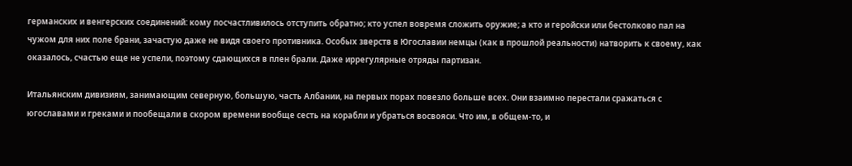германских и венгерских соединений: кому посчастливилось отступить обратно; кто успел вовремя сложить оружие; а кто и геройски или бестолково пал на чужом для них поле брани, зачастую даже не видя своего противника. Особых зверств в Югославии немцы (как в прошлой реальности) натворить к своему, как оказалось, счастью еще не успели, поэтому сдающихся в плен брали. Даже иррегулярные отряды партизан.

Итальянским дивизиям, занимающим северную, большую, часть Албании, на первых порах повезло больше всех. Они взаимно перестали сражаться с югославами и греками и пообещали в скором времени вообще сесть на корабли и убраться восвояси. Что им, в общем-то, и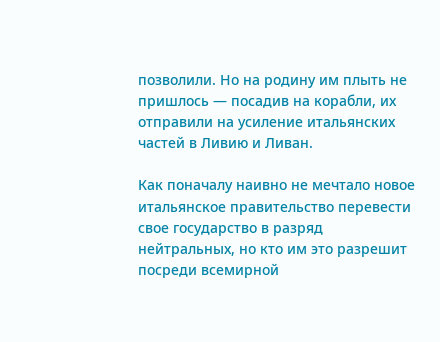позволили. Но на родину им плыть не пришлось — посадив на корабли, их отправили на усиление итальянских частей в Ливию и Ливан.

Как поначалу наивно не мечтало новое итальянское правительство перевести свое государство в разряд нейтральных, но кто им это разрешит посреди всемирной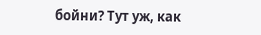бойни? Тут уж, как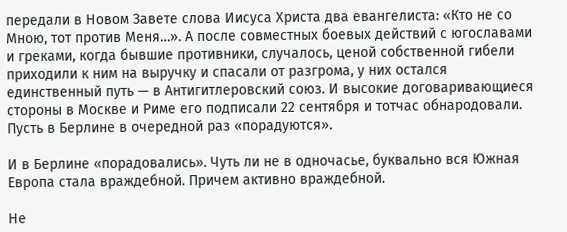передали в Новом Завете слова Иисуса Христа два евангелиста: «Кто не со Мною, тот против Меня…». А после совместных боевых действий с югославами и греками, когда бывшие противники, случалось, ценой собственной гибели приходили к ним на выручку и спасали от разгрома, у них остался единственный путь — в Антигитлеровский союз. И высокие договаривающиеся стороны в Москве и Риме его подписали 22 сентября и тотчас обнародовали. Пусть в Берлине в очередной раз «порадуются».

И в Берлине «порадовались». Чуть ли не в одночасье, буквально вся Южная Европа стала враждебной. Причем активно враждебной.

Не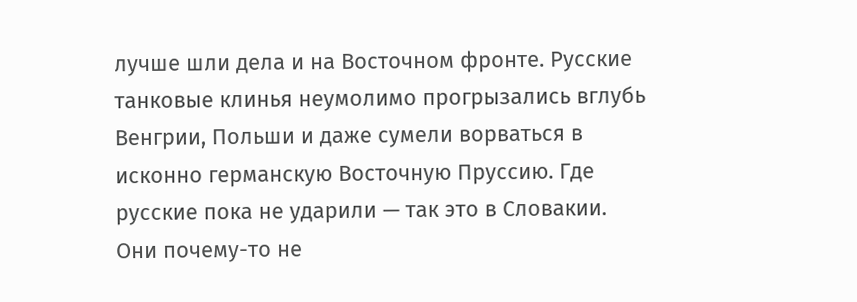лучше шли дела и на Восточном фронте. Русские танковые клинья неумолимо прогрызались вглубь Венгрии, Польши и даже сумели ворваться в исконно германскую Восточную Пруссию. Где русские пока не ударили — так это в Словакии. Они почему-то не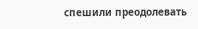спешили преодолевать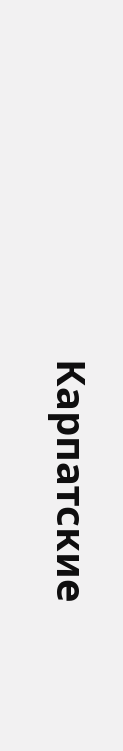Карпатские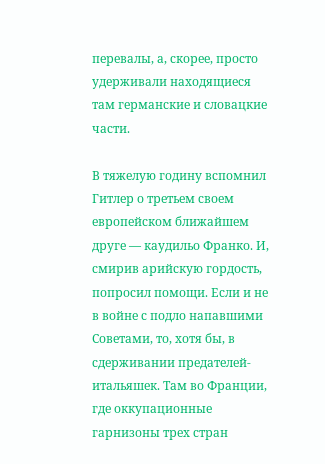перевалы, а, скорее, просто удерживали находящиеся там германские и словацкие части.

В тяжелую годину вспомнил Гитлер о третьем своем европейском ближайшем друге — каудильо Франко. И, смирив арийскую гордость, попросил помощи. Если и не в войне с подло напавшими Советами, то, хотя бы, в сдерживании предателей-итальяшек. Там во Франции, где оккупационные гарнизоны трех стран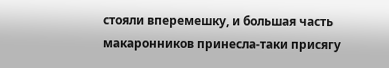стояли вперемешку, и большая часть макаронников принесла-таки присягу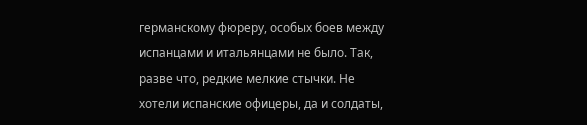германскому фюреру, особых боев между испанцами и итальянцами не было. Так, разве что, редкие мелкие стычки. Не хотели испанские офицеры, да и солдаты,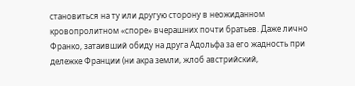становиться на ту или другую сторону в неожиданном кровопролитном «споре» вчерашних почти братьев. Даже лично Франко, затаивший обиду на друга Адольфа за его жадность при дележке Франции (ни акра земли, жлоб австрийский,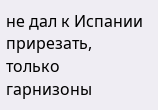не дал к Испании прирезать, только гарнизоны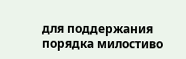для поддержания порядка милостиво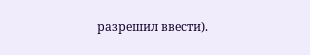разрешил ввести).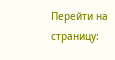Перейти на страницу: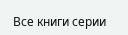Все книги серии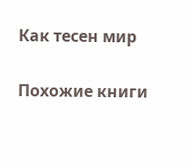Как тесен мир

Похожие книги